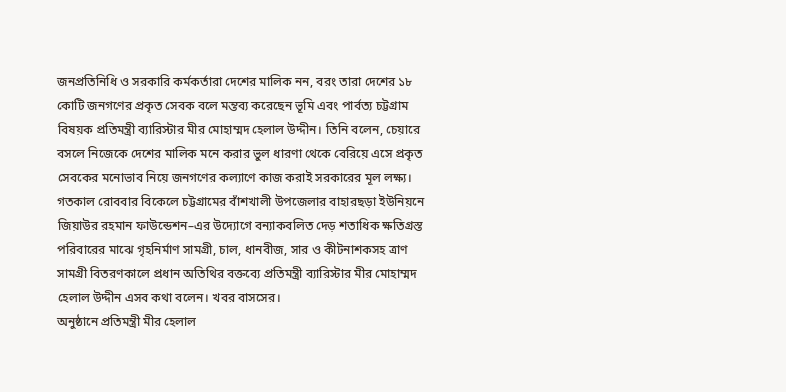জনপ্রতিনিধি ও সরকারি কর্মকর্তারা দেশের মালিক নন, বরং তারা দেশের ১৮ কোটি জনগণের প্রকৃত সেবক বলে মন্তব্য করেছেন ভূমি এবং পার্বত্য চট্টগ্রাম বিষয়ক প্রতিমন্ত্রী ব্যারিস্টার মীর মোহাম্মদ হেলাল উদ্দীন। তিনি বলেন, চেয়ারে বসলে নিজেকে দেশের মালিক মনে করার ভুল ধারণা থেকে বেরিয়ে এসে প্রকৃত সেবকের মনোভাব নিয়ে জনগণের কল্যাণে কাজ করাই সরকারের মূল লক্ষ্য। গতকাল রোববার বিকেলে চট্টগ্রামের বাঁশখালী উপজেলার বাহারছড়া ইউনিয়নে জিয়াউর রহমান ফাউন্ডেশন–এর উদ্যোগে বন্যাকবলিত দেড় শতাধিক ক্ষতিগ্রস্ত পরিবারের মাঝে গৃহনির্মাণ সামগ্রী, চাল, ধানবীজ, সার ও কীটনাশকসহ ত্রাণ সামগ্রী বিতরণকালে প্রধান অতিথির বক্তব্যে প্রতিমন্ত্রী ব্যারিস্টার মীর মোহাম্মদ হেলাল উদ্দীন এসব কথা বলেন। খবর বাসসের।
অনুষ্ঠানে প্রতিমন্ত্রী মীর হেলাল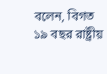বলেন, বিগত ১৯ বছর রাষ্ট্রীয়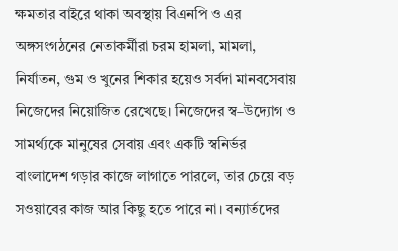ক্ষমতার বাইরে থাকা অবস্থায় বিএনপি ও এর অঙ্গসংগঠনের নেতাকর্মীরা চরম হামলা, মামলা, নির্যাতন, গুম ও খুনের শিকার হয়েও সর্বদা মানবসেবায় নিজেদের নিয়োজিত রেখেছে। নিজেদের স্ব–উদ্যোগ ও সামর্থ্যকে মানুষের সেবায় এবং একটি স্বনির্ভর বাংলাদেশ গড়ার কাজে লাগাতে পারলে, তার চেয়ে বড় সওয়াবের কাজ আর কিছু হতে পারে না। বন্যার্তদের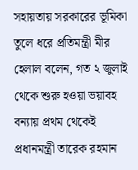সহায়তায় সরকারের ভূমিকা তুলে ধরে প্রতিমন্ত্রী মীর হেলাল বলেন, গত ২ জুলাই থেকে শুরু হওয়া ভয়াবহ বন্যায় প্রথম থেকেই প্রধানমন্ত্রী তারেক রহমান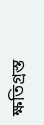ক্ষতিগ্রস্ত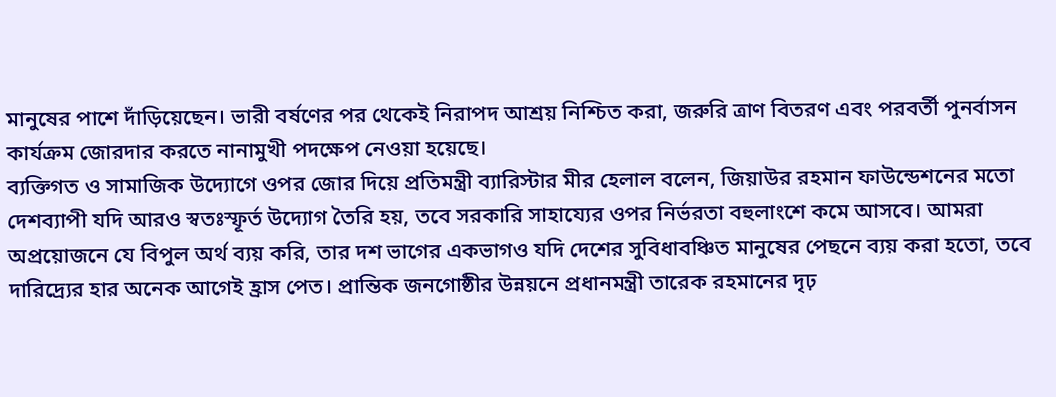মানুষের পাশে দাঁড়িয়েছেন। ভারী বর্ষণের পর থেকেই নিরাপদ আশ্রয় নিশ্চিত করা, জরুরি ত্রাণ বিতরণ এবং পরবর্তী পুনর্বাসন কার্যক্রম জোরদার করতে নানামুখী পদক্ষেপ নেওয়া হয়েছে।
ব্যক্তিগত ও সামাজিক উদ্যোগে ওপর জোর দিয়ে প্রতিমন্ত্রী ব্যারিস্টার মীর হেলাল বলেন, জিয়াউর রহমান ফাউন্ডেশনের মতো দেশব্যাপী যদি আরও স্বতঃস্ফূর্ত উদ্যোগ তৈরি হয়, তবে সরকারি সাহায্যের ওপর নির্ভরতা বহুলাংশে কমে আসবে। আমরা অপ্রয়োজনে যে বিপুল অর্থ ব্যয় করি, তার দশ ভাগের একভাগও যদি দেশের সুবিধাবঞ্চিত মানুষের পেছনে ব্যয় করা হতো, তবে দারিদ্র্যের হার অনেক আগেই হ্রাস পেত। প্রান্তিক জনগোষ্ঠীর উন্নয়নে প্রধানমন্ত্রী তারেক রহমানের দৃঢ়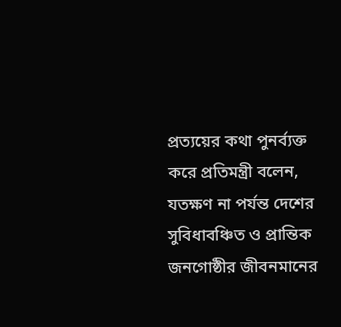প্রত্যয়ের কথা পুনর্ব্যক্ত করে প্রতিমন্ত্রী বলেন, যতক্ষণ না পর্যন্ত দেশের সুবিধাবঞ্চিত ও প্রান্তিক জনগোষ্ঠীর জীবনমানের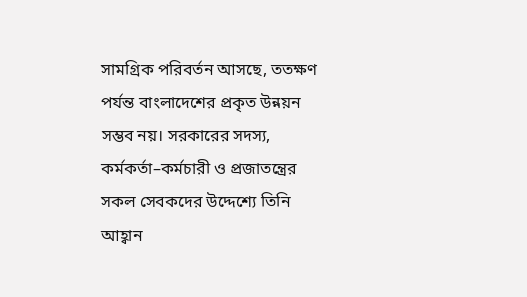সামগ্রিক পরিবর্তন আসছে, ততক্ষণ পর্যন্ত বাংলাদেশের প্রকৃত উন্নয়ন সম্ভব নয়। সরকারের সদস্য, কর্মকর্তা–কর্মচারী ও প্রজাতন্ত্রের সকল সেবকদের উদ্দেশ্যে তিনি আহ্বান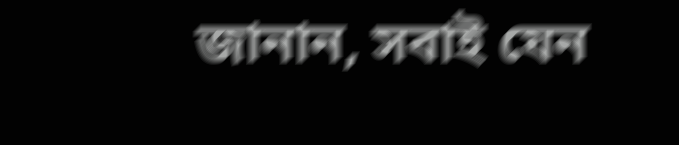জানান, সবাই যেন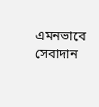এমনভাবে সেবাদান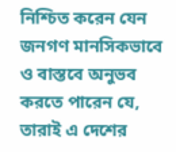নিশ্চিত করেন যেন জনগণ মানসিকভাবে ও বাস্তবে অনুভব করতে পারেন যে, তারাই এ দেশের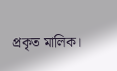প্রকৃত মালিক।